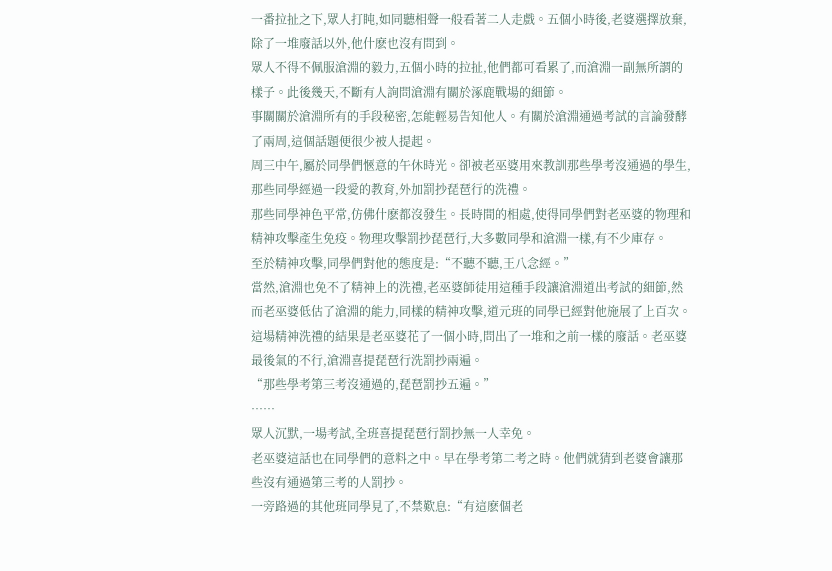一番拉扯之下,眾人打盹,如同聽相聲一般看著二人走戲。五個小時後,老婆選擇放棄,除了一堆廢話以外,他什麽也沒有問到。
眾人不得不佩服滄淵的毅力,五個小時的拉扯,他們都可看累了,而滄淵一副無所謂的樣子。此後幾天,不斷有人詢問滄淵有關於涿鹿戰場的細節。
事關關於滄淵所有的手段秘密,怎能輕易告知他人。有關於滄淵通過考試的言論發酵了兩周,這個話題便很少被人提起。
周三中午,屬於同學們愜意的午休時光。卻被老巫婆用來教訓那些學考沒通過的學生,那些同學經過一段愛的教育,外加罰抄琵琶行的洗禮。
那些同學神色平常,仿佛什麽都沒發生。長時間的相處,使得同學們對老巫婆的物理和精神攻擊產生免疫。物理攻擊罰抄琵琶行,大多數同學和滄淵一樣,有不少庫存。
至於精神攻擊,同學們對他的態度是:“不聽不聽,王八念經。”
當然,滄淵也免不了精神上的洗禮,老巫婆師徒用這種手段讓滄淵道出考試的細節,然而老巫婆低估了滄淵的能力,同樣的精神攻擊,道元班的同學已經對他施展了上百次。這場精神洗禮的結果是老巫婆花了一個小時,問出了一堆和之前一樣的廢話。老巫婆最後氣的不行,滄淵喜提琵琶行洗罰抄兩遍。
“那些學考第三考沒通過的,琵琶罰抄五遍。”
……
眾人沉默,一場考試,全班喜提琵琶行罰抄無一人幸免。
老巫婆這話也在同學們的意料之中。早在學考第二考之時。他們就猜到老婆會讓那些沒有通過第三考的人罰抄。
一旁路過的其他班同學見了,不禁歎息:“有這麽個老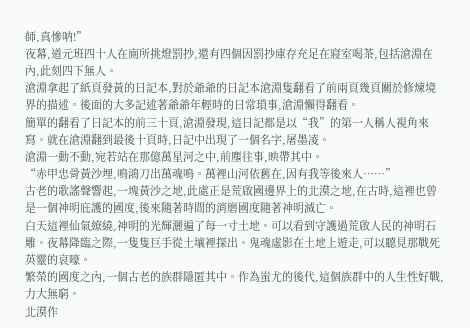師,真慘呐!”
夜幕,道元班四十人在廁所挑燈罰抄,還有四個因罰抄庫存充足在寢室喝茶,包括滄淵在內,此刻四下無人。
滄淵拿起了紙頁發黃的日記本,對於爺爺的日記本滄淵隻翻看了前兩頁幾頁關於修煉境界的描述。後面的大多記述著爺爺年輕時的日常瑣事,滄淵懶得翻看。
簡單的翻看了日記本的前三十頁,滄淵發現,這日記都是以“我”的第一人稱人視角來寫。就在滄淵翻到最後十頁時,日記中出現了一個名字,屠墨凌。
滄淵一動不動,宛若站在那億萬星河之中,前塵往事,映帶其中。
“赤甲忠骨黃沙埋,鳴鴻刀出萬魂鳴。萬裡山河依舊在,因有我等後來人……”
古老的歌謠聲響起,一塊黃沙之地,此處正是荒啟國邊界上的北漠之地,在古時,這裡也曾是一個神明庇護的國度,後來隨著時間的消磨國度隨著神明滅亡。
白天這裡仙氣繚繞,神明的光輝灑遍了每一寸土地。可以看到守護過荒啟人民的神明石雕。夜幕降臨之際,一隻隻巨手從土壤裡探出。鬼魂虛影在土地上遊走,可以聽見那戰死英靈的哀嚎。
繁榮的國度之內,一個古老的族群隱匿其中。作為蚩尤的後代,這個族群中的人生性好戰,力大無窮。
北漠作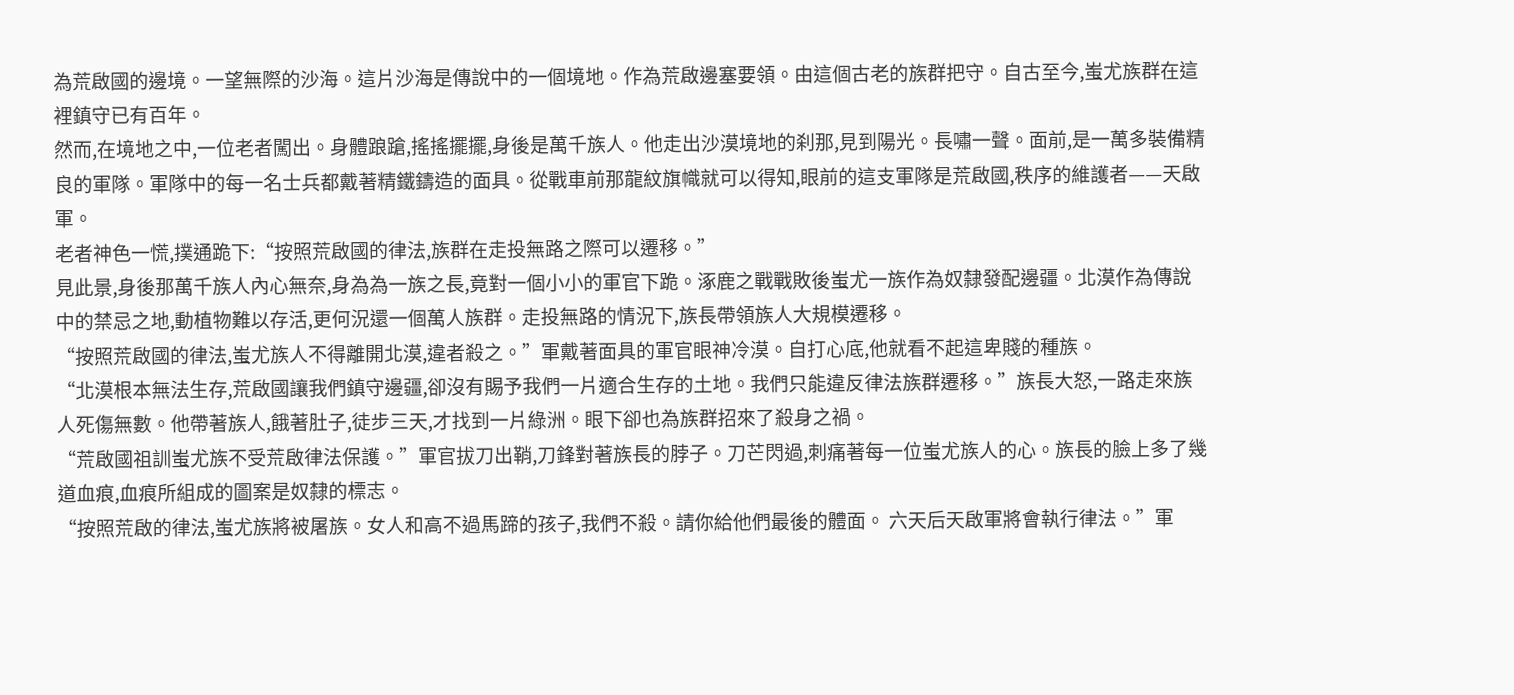為荒啟國的邊境。一望無際的沙海。這片沙海是傳說中的一個境地。作為荒啟邊塞要領。由這個古老的族群把守。自古至今,蚩尤族群在這裡鎮守已有百年。
然而,在境地之中,一位老者闖出。身體踉蹌,搖搖擺擺,身後是萬千族人。他走出沙漠境地的刹那,見到陽光。長嘯一聲。面前,是一萬多裝備精良的軍隊。軍隊中的每一名士兵都戴著精鐵鑄造的面具。從戰車前那龍紋旗幟就可以得知,眼前的這支軍隊是荒啟國,秩序的維護者——天啟軍。
老者神色一慌,撲通跪下:“按照荒啟國的律法,族群在走投無路之際可以遷移。”
見此景,身後那萬千族人內心無奈,身為為一族之長,竟對一個小小的軍官下跪。涿鹿之戰戰敗後蚩尤一族作為奴隸發配邊疆。北漠作為傳說中的禁忌之地,動植物難以存活,更何況還一個萬人族群。走投無路的情況下,族長帶領族人大規模遷移。
“按照荒啟國的律法,蚩尤族人不得離開北漠,違者殺之。”軍戴著面具的軍官眼神冷漠。自打心底,他就看不起這卑賤的種族。
“北漠根本無法生存,荒啟國讓我們鎮守邊疆,卻沒有賜予我們一片適合生存的土地。我們只能違反律法族群遷移。”族長大怒,一路走來族人死傷無數。他帶著族人,餓著肚子,徒步三天,才找到一片綠洲。眼下卻也為族群招來了殺身之禍。
“荒啟國祖訓蚩尤族不受荒啟律法保護。”軍官拔刀出鞘,刀鋒對著族長的脖子。刀芒閃過,刺痛著每一位蚩尤族人的心。族長的臉上多了幾道血痕,血痕所組成的圖案是奴隸的標志。
“按照荒啟的律法,蚩尤族將被屠族。女人和高不過馬蹄的孩子,我們不殺。請你給他們最後的體面。 六天后天啟軍將會執行律法。”軍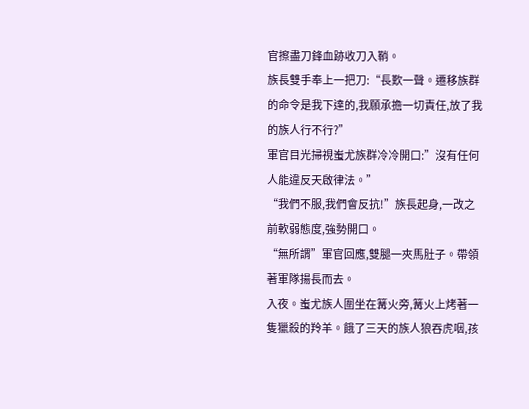官擦盡刀鋒血跡收刀入鞘。
族長雙手奉上一把刀:“長歎一聲。遷移族群的命令是我下達的,我願承擔一切責任,放了我的族人行不行?”
軍官目光掃視蚩尤族群冷冷開口:”沒有任何人能違反天啟律法。”
“我們不服,我們會反抗!”族長起身,一改之前軟弱態度,強勢開口。
“無所謂”軍官回應,雙腿一夾馬肚子。帶領著軍隊揚長而去。
入夜。蚩尤族人圍坐在篝火旁,篝火上烤著一隻獵殺的羚羊。餓了三天的族人狼吞虎咽,孩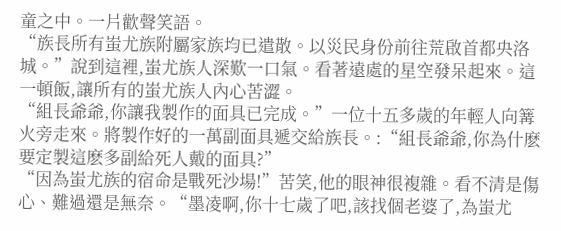童之中。一片歡聲笑語。
“族長所有蚩尤族附屬家族均已遣散。以災民身份前往荒啟首都央洛城。”說到這裡,蚩尤族人深歎一口氣。看著遠處的星空發呆起來。這一頓飯,讓所有的蚩尤族人內心苦澀。
“組長爺爺,你讓我製作的面具已完成。”一位十五多歲的年輕人向篝火旁走來。將製作好的一萬副面具遞交給族長。:“組長爺爺,你為什麽要定製這麽多副給死人戴的面具?”
“因為蚩尤族的宿命是戰死沙場!”苦笑,他的眼神很複雜。看不清是傷心、難過還是無奈。“墨凌啊,你十七歲了吧,該找個老婆了,為蚩尤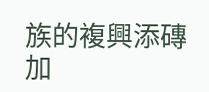族的複興添磚加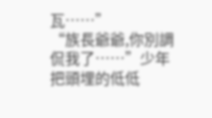瓦……”
“族長爺爺,你別調侃我了……”少年把頭埋的低低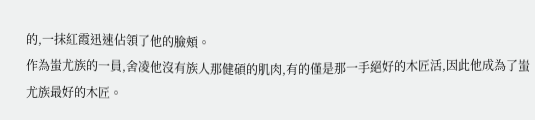的,一抹紅霞迅速佔領了他的臉頰。
作為蚩尤族的一員,舍凌他沒有族人那健碩的肌肉,有的僅是那一手絕好的木匠活,因此他成為了蚩尤族最好的木匠。